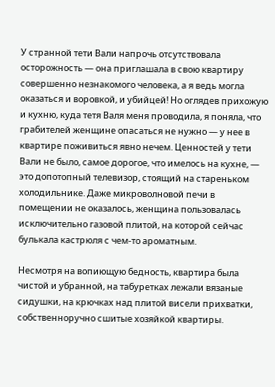У странной тети Вали напрочь отсутствовала осторожность — она приглашала в свою квартиру совершенно незнакомого человека, а я ведь могла оказаться и воровкой, и убийцей! Но оглядев прихожую и кухню, куда тетя Валя меня проводила, я поняла, что грабителей женщине опасаться не нужно — у нее в квартире поживиться явно нечем. Ценностей у тети Вали не было, самое дорогое, что имелось на кухне, — это допотопный телевизор, стоящий на стареньком холодильнике. Даже микроволновой печи в помещении не оказалось, женщина пользовалась исключительно газовой плитой, на которой сейчас булькала кастрюля с чем-то ароматным.

Несмотря на вопиющую бедность, квартира была чистой и убранной, на табуретках лежали вязаные сидушки, на крючках над плитой висели прихватки, собственноручно сшитые хозяйкой квартиры.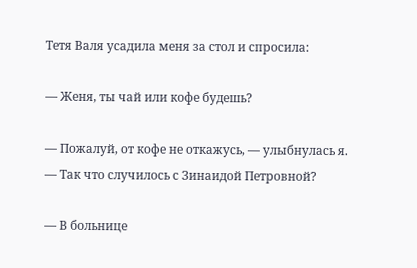Тетя Валя усадила меня за стол и спросила:

— Женя, ты чай или кофе будешь?

— Пожалуй, от кофе не откажусь, — улыбнулась я. — Так что случилось с Зинаидой Петровной?

— В больнице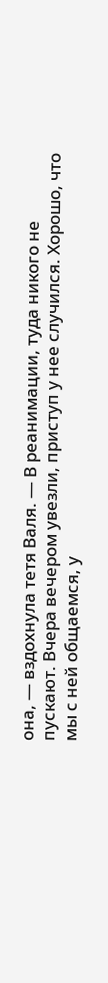она, — вздохнула тетя Валя. — В реанимации, туда никого не пускают. Вчера вечером увезли, приступ у нее случился. Хорошо, что мы с ней общаемся, у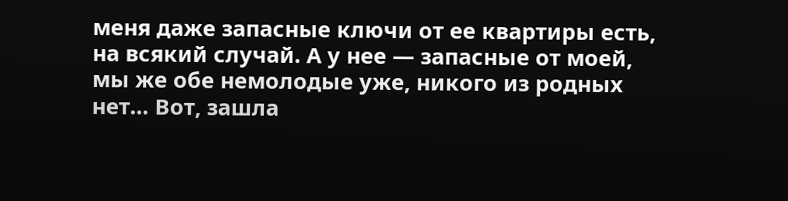меня даже запасные ключи от ее квартиры есть, на всякий случай. А у нее — запасные от моей, мы же обе немолодые уже, никого из родных нет… Вот, зашла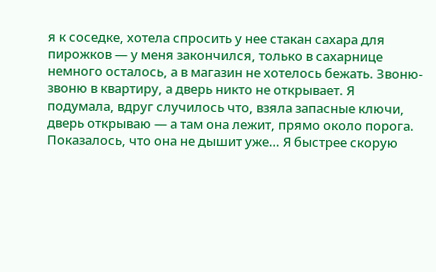я к соседке, хотела спросить у нее стакан сахара для пирожков — у меня закончился, только в сахарнице немного осталось, а в магазин не хотелось бежать. Звоню-звоню в квартиру, а дверь никто не открывает. Я подумала, вдруг случилось что, взяла запасные ключи, дверь открываю — а там она лежит, прямо около порога. Показалось, что она не дышит уже… Я быстрее скорую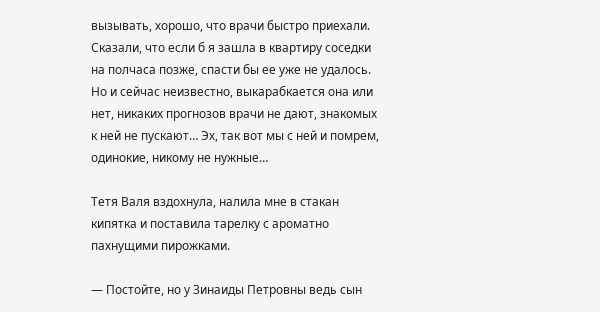вызывать, хорошо, что врачи быстро приехали. Сказали, что если б я зашла в квартиру соседки на полчаса позже, спасти бы ее уже не удалось. Но и сейчас неизвестно, выкарабкается она или нет, никаких прогнозов врачи не дают, знакомых к ней не пускают… Эх, так вот мы с ней и помрем, одинокие, никому не нужные…

Тетя Валя вздохнула, налила мне в стакан кипятка и поставила тарелку с ароматно пахнущими пирожками.

— Постойте, но у Зинаиды Петровны ведь сын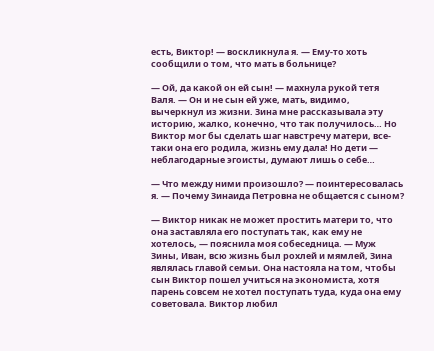есть, Виктор! — воскликнула я. — Ему-то хоть сообщили о том, что мать в больнице?

— Ой, да какой он ей сын! — махнула рукой тетя Валя. — Он и не сын ей уже, мать, видимо, вычеркнул из жизни. Зина мне рассказывала эту историю, жалко, конечно, что так получилось… Но Виктор мог бы сделать шаг навстречу матери, все-таки она его родила, жизнь ему дала! Но дети — неблагодарные эгоисты, думают лишь о себе…

— Что между ними произошло? — поинтересовалась я. — Почему Зинаида Петровна не общается с сыном?

— Виктор никак не может простить матери то, что она заставляла его поступать так, как ему не хотелось, — пояснила моя собеседница. — Муж Зины, Иван, всю жизнь был рохлей и мямлей, Зина являлась главой семьи. Она настояла на том, чтобы сын Виктор пошел учиться на экономиста, хотя парень совсем не хотел поступать туда, куда она ему советовала. Виктор любил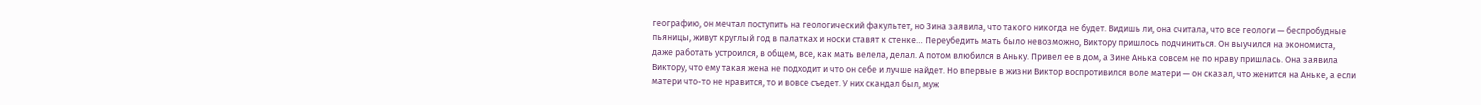географию, он мечтал поступить на геологический факультет, но Зина заявила, что такого никогда не будет. Видишь ли, она считала, что все геологи — беспробудные пьяницы, живут круглый год в палатках и носки ставят к стенке… Переубедить мать было невозможно, Виктору пришлось подчиниться. Он выучился на экономиста, даже работать устроился, в общем, все, как мать велела, делал. А потом влюбился в Аньку. Привел ее в дом, а Зине Анька совсем не по нраву пришлась. Она заявила Виктору, что ему такая жена не подходит и что он себе и лучше найдет. Но впервые в жизни Виктор воспротивился воле матери — он сказал, что женится на Аньке, а если матери что-то не нравится, то и вовсе съедет. У них скандал был, муж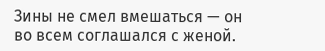Зины не смел вмешаться — он во всем соглашался с женой.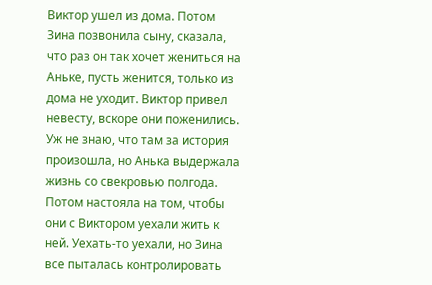Виктор ушел из дома. Потом Зина позвонила сыну, сказала, что раз он так хочет жениться на Аньке, пусть женится, только из дома не уходит. Виктор привел невесту, вскоре они поженились. Уж не знаю, что там за история произошла, но Анька выдержала жизнь со свекровью полгода. Потом настояла на том, чтобы они с Виктором уехали жить к ней. Уехать-то уехали, но Зина все пыталась контролировать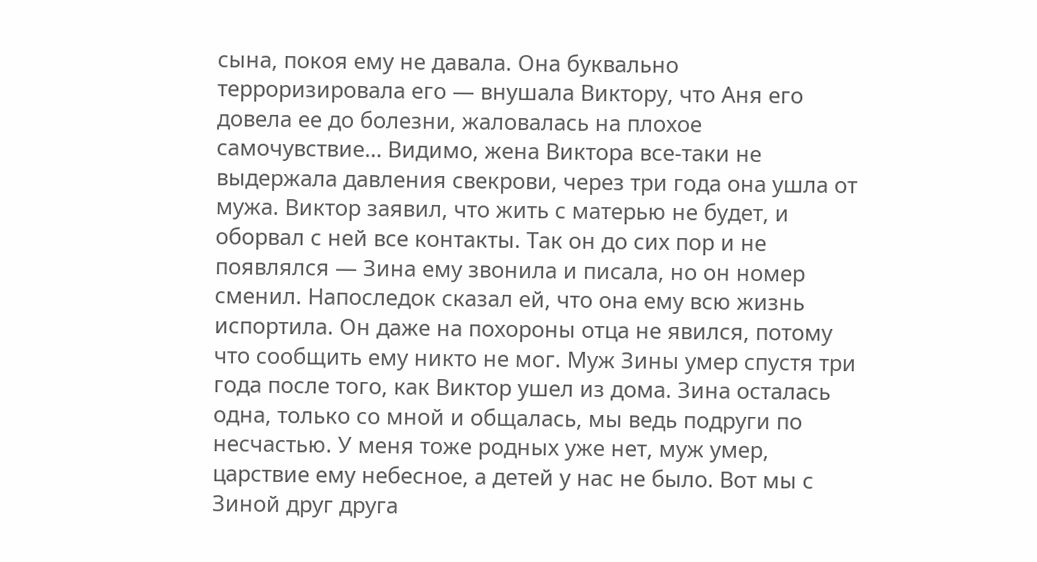сына, покоя ему не давала. Она буквально терроризировала его — внушала Виктору, что Аня его довела ее до болезни, жаловалась на плохое самочувствие… Видимо, жена Виктора все-таки не выдержала давления свекрови, через три года она ушла от мужа. Виктор заявил, что жить с матерью не будет, и оборвал с ней все контакты. Так он до сих пор и не появлялся — Зина ему звонила и писала, но он номер сменил. Напоследок сказал ей, что она ему всю жизнь испортила. Он даже на похороны отца не явился, потому что сообщить ему никто не мог. Муж Зины умер спустя три года после того, как Виктор ушел из дома. Зина осталась одна, только со мной и общалась, мы ведь подруги по несчастью. У меня тоже родных уже нет, муж умер, царствие ему небесное, а детей у нас не было. Вот мы с Зиной друг друга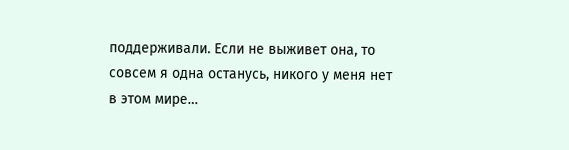поддерживали. Если не выживет она, то совсем я одна останусь, никого у меня нет в этом мире…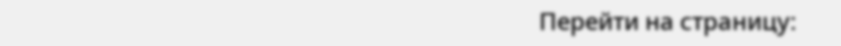Перейти на страницу: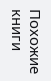Похожие книги